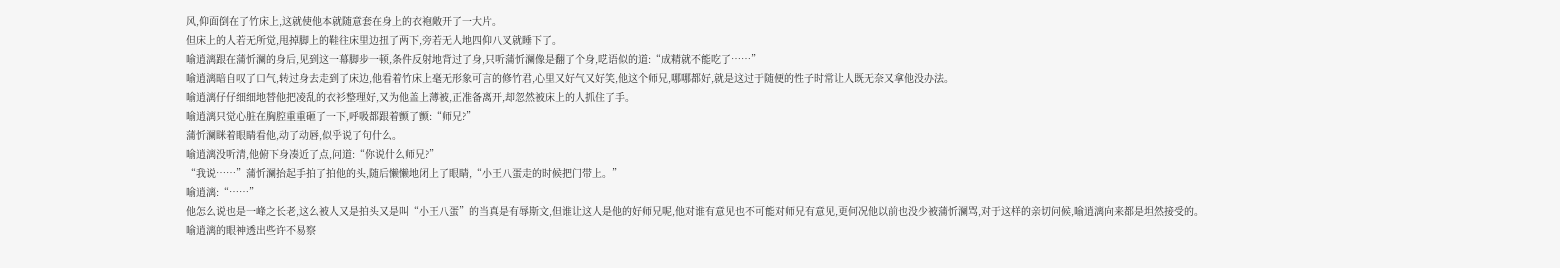风,仰面倒在了竹床上,这就使他本就随意套在身上的衣袍敞开了一大片。
但床上的人若无所觉,甩掉脚上的鞋往床里边扭了两下,旁若无人地四仰八叉就睡下了。
喻逍漓跟在蒲忻澜的身后,见到这一幕脚步一顿,条件反射地背过了身,只听蒲忻澜像是翻了个身,呓语似的道:“成精就不能吃了……”
喻逍漓暗自叹了口气,转过身去走到了床边,他看着竹床上毫无形象可言的修竹君,心里又好气又好笑,他这个师兄,哪哪都好,就是这过于随便的性子时常让人既无奈又拿他没办法。
喻逍漓仔仔细细地替他把凌乱的衣衫整理好,又为他盖上薄被,正准备离开,却忽然被床上的人抓住了手。
喻逍漓只觉心脏在胸腔重重砸了一下,呼吸都跟着颤了颤:“师兄?”
蒲忻澜眯着眼睛看他,动了动唇,似乎说了句什么。
喻逍漓没听清,他俯下身凑近了点,问道:“你说什么师兄?”
“我说……”蒲忻澜抬起手拍了拍他的头,随后懒懒地闭上了眼睛,“小王八蛋走的时候把门带上。”
喻逍漓:“……”
他怎么说也是一峰之长老,这么被人又是拍头又是叫“小王八蛋”的当真是有辱斯文,但谁让这人是他的好师兄呢,他对谁有意见也不可能对师兄有意见,更何况他以前也没少被蒲忻澜骂,对于这样的亲切问候,喻逍漓向来都是坦然接受的。
喻逍漓的眼神透出些许不易察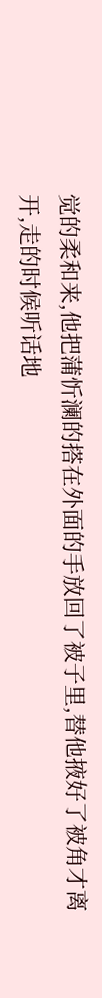觉的柔和来,他把蒲忻澜的搭在外面的手放回了被子里,替他掖好了被角才离开,走的时候听话地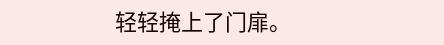轻轻掩上了门扉。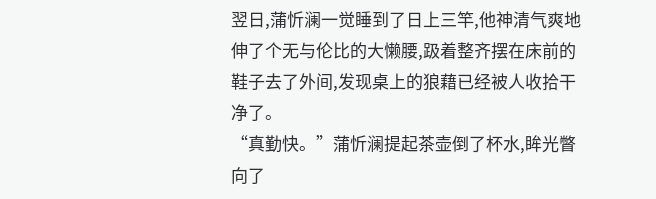翌日,蒲忻澜一觉睡到了日上三竿,他神清气爽地伸了个无与伦比的大懒腰,趿着整齐摆在床前的鞋子去了外间,发现桌上的狼藉已经被人收拾干净了。
“真勤快。”蒲忻澜提起茶壶倒了杯水,眸光瞥向了